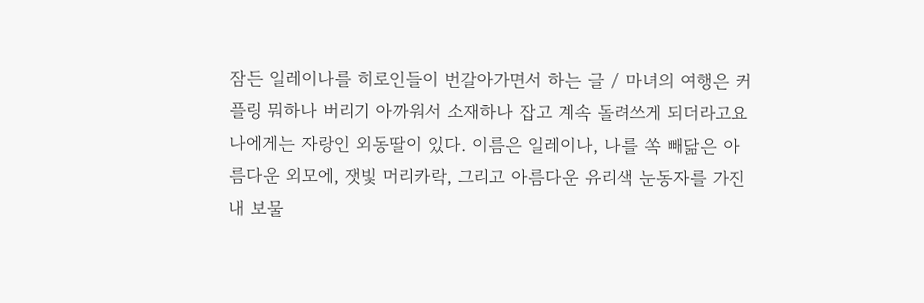잠든 일레이나를 히로인들이 번갈아가면서 하는 글 / 마녀의 여행은 커플링 뭐하나 버리기 아까워서 소재하나 잡고 계속 돌려쓰게 되더라고요
나에게는 자랑인 외동딸이 있다. 이름은 일레이나, 나를 쏙 빼닮은 아름다운 외모에, 잿빛 머리카락, 그리고 아름다운 유리색 눈동자를 가진 내 보물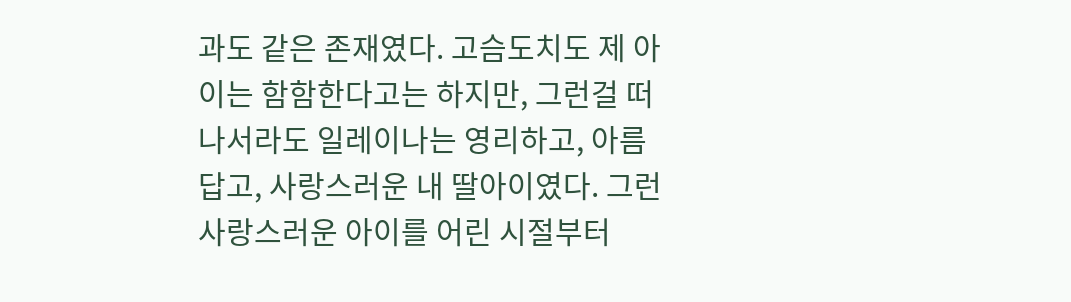과도 같은 존재였다. 고슴도치도 제 아이는 함함한다고는 하지만, 그런걸 떠나서라도 일레이나는 영리하고, 아름답고, 사랑스러운 내 딸아이였다. 그런 사랑스러운 아이를 어린 시절부터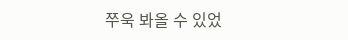쭈욱 봐올 수 있었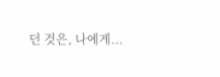던 것은, 나에게...